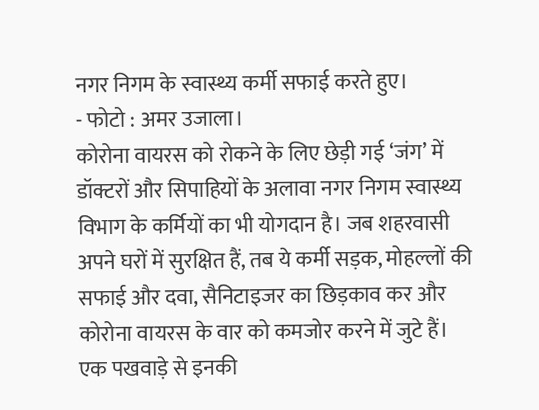नगर निगम के स्वास्थ्य कर्मी सफाई करते हुए।
- फोटो : अमर उजाला।
कोरोना वायरस को रोकने के लिए छेड़ी गई ‘जंग’ में डॉक्टरों और सिपाहियों के अलावा नगर निगम स्वास्थ्य विभाग के कर्मियों का भी योगदान है। जब शहरवासी अपने घरों में सुरक्षित हैं, तब ये कर्मी सड़क, मोहल्लों की सफाई और दवा, सैनिटाइजर का छिड़काव कर और कोरोना वायरस के वार को कमजोर करने में जुटे हैं।
एक पखवाड़े से इनकी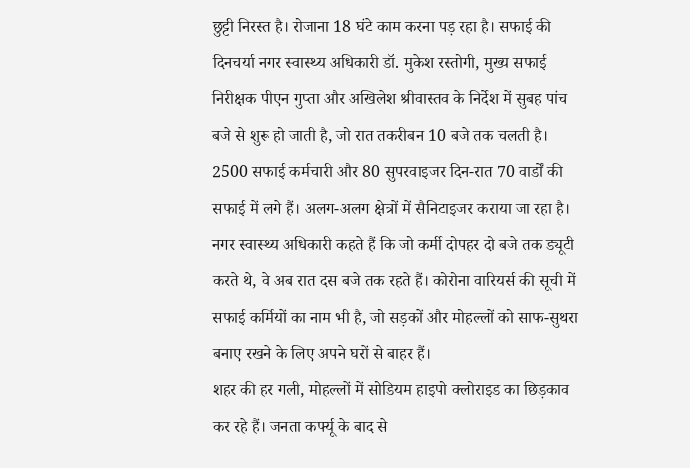छुट्टी निरस्त है। रोजाना 18 घंटे काम करना पड़ रहा है। सफाई की दिनचर्या नगर स्वास्थ्य अधिकारी डॉ. मुकेश रस्तोगी, मुख्य सफाई निरीक्षक पीएन गुप्ता और अखिलेश श्रीवास्तव के निर्देश में सुबह पांच बजे से शुरू हो जाती है, जो रात तकरीबन 10 बजे तक चलती है।
2500 सफाई कर्मचारी और 80 सुपरवाइजर दिन-रात 70 वार्डों की सफाई में लगे हैं। अलग-अलग क्षेत्रों में सैनिटाइजर कराया जा रहा है। नगर स्वास्थ्य अधिकारी कहते हैं कि जो कर्मी दोपहर दो बजे तक ड्यूटी करते थे, वे अब रात दस बजे तक रहते हैं। कोरोना वारियर्स की सूची में सफाई कर्मियों का नाम भी है, जो सड़कों और मोहल्लों को साफ-सुथरा बनाए रखने के लिए अपने घरों से बाहर हैं।
शहर की हर गली, मोहल्लों में सोडियम हाइपो क्लोराइड का छिड़काव कर रहे हैं। जनता कर्फ्यू के बाद से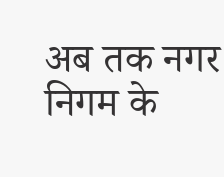अब तक नगर निगम के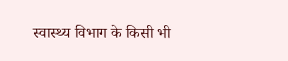स्वास्थ्य विभाग के किसी भी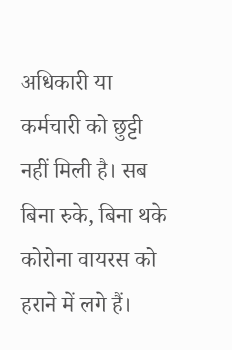अधिकारी या कर्मचारी को छुट्टी नहीं मिली है। सब बिना रुके, बिना थके कोरोना वायरस को हराने में लगे हैं।